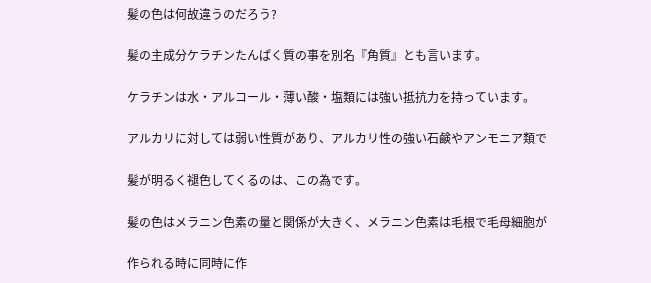髪の色は何故違うのだろう?

髪の主成分ケラチンたんぱく質の事を別名『角質』とも言います。

ケラチンは水・アルコール・薄い酸・塩類には強い抵抗力を持っています。

アルカリに対しては弱い性質があり、アルカリ性の強い石鹸やアンモニア類で

髪が明るく褪色してくるのは、この為です。

髪の色はメラニン色素の量と関係が大きく、メラニン色素は毛根で毛母細胞が

作られる時に同時に作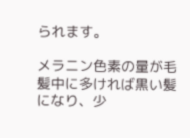られます。

メラニン色素の量が毛髪中に多ければ黒い髪になり、少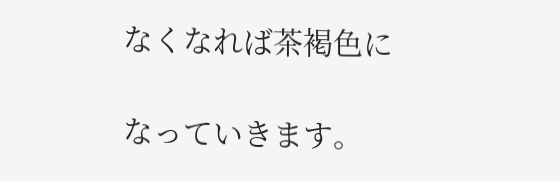なくなれば茶褐色に

なっていきます。